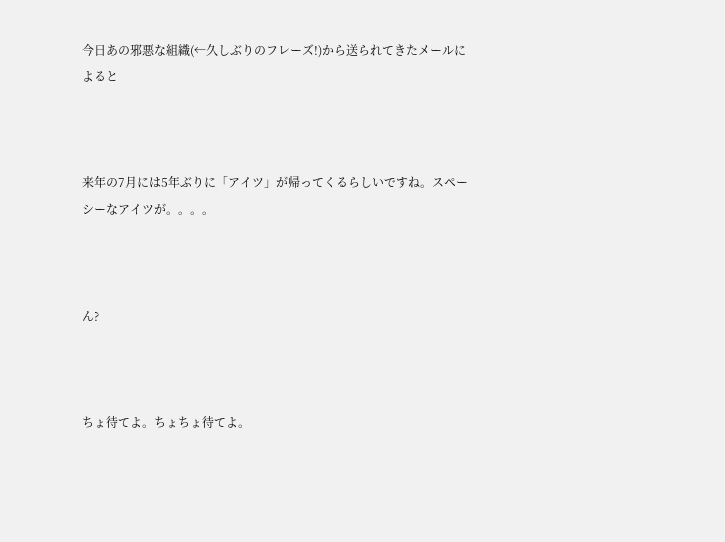今日あの邪悪な組織(←久しぶりのフレーズ!)から送られてきたメールによると



来年の7月には5年ぶりに「アイツ」が帰ってくるらしいですね。スペーシーなアイツが。。。。



ん?



ちょ待てよ。ちょちょ待てよ。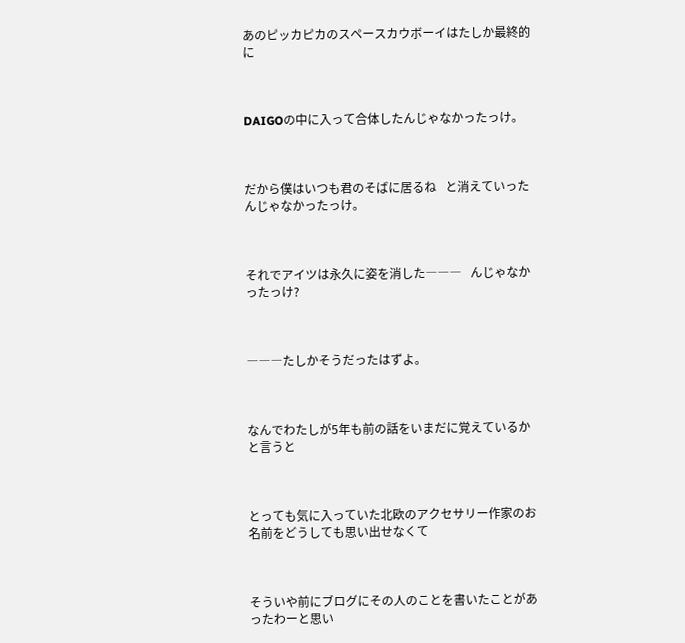あのピッカピカのスペースカウボーイはたしか最終的に



DAIGOの中に入って合体したんじゃなかったっけ。



だから僕はいつも君のそばに居るね   と消えていったんじゃなかったっけ。



それでアイツは永久に姿を消した―――   んじゃなかったっけ?



―――たしかそうだったはずよ。



なんでわたしが5年も前の話をいまだに覚えているかと言うと



とっても気に入っていた北欧のアクセサリー作家のお名前をどうしても思い出せなくて



そういや前にブログにその人のことを書いたことがあったわーと思い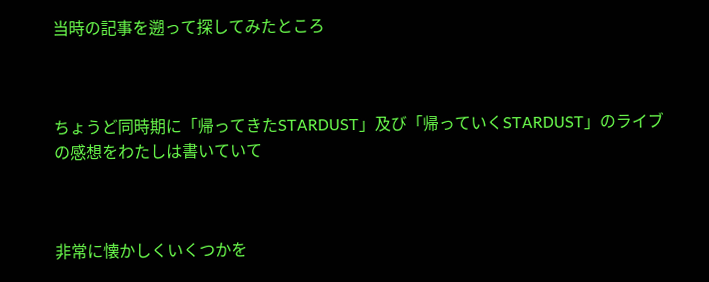当時の記事を遡って探してみたところ



ちょうど同時期に「帰ってきたSTARDUST」及び「帰っていくSTARDUST」のライブの感想をわたしは書いていて



非常に懐かしくいくつかを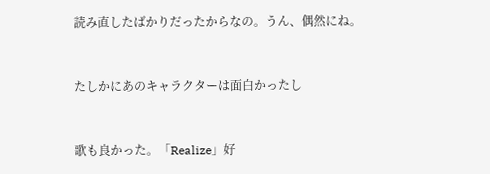読み直したばかりだったからなの。うん、偶然にね。



たしかにあのキャラクターは面白かったし



歌も良かった。「Realize」好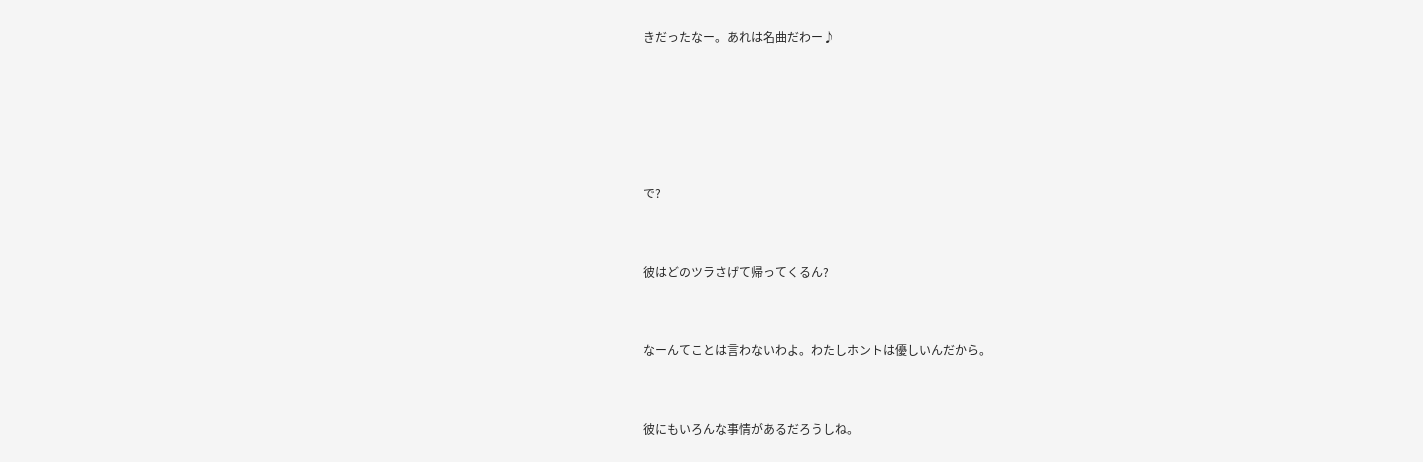きだったなー。あれは名曲だわー♪







で?



彼はどのツラさげて帰ってくるん?



なーんてことは言わないわよ。わたしホントは優しいんだから。



彼にもいろんな事情があるだろうしね。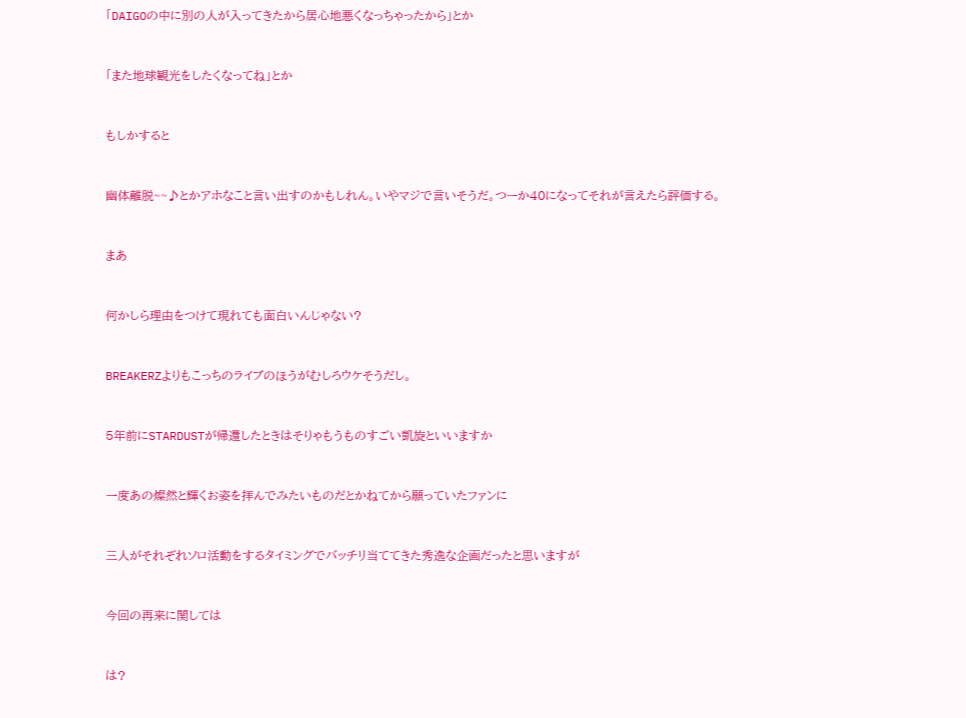「DAIGOの中に別の人が入ってきたから居心地悪くなっちゃったから」とか



「また地球観光をしたくなってね」とか



もしかすると



幽体離脱~~♪とかアホなこと言い出すのかもしれん。いやマジで言いそうだ。つーか40になってそれが言えたら評価する。



まあ



何かしら理由をつけて現れても面白いんじゃない?



BREAKERZよりもこっちのライブのほうがむしろウケそうだし。



5年前にSTARDUSTが帰還したときはそりゃもうものすごい凱旋といいますか



一度あの燦然と輝くお姿を拝んでみたいものだとかねてから願っていたファンに



三人がそれぞれソロ活動をするタイミングでバッチリ当ててきた秀逸な企画だったと思いますが



今回の再来に関しては



は?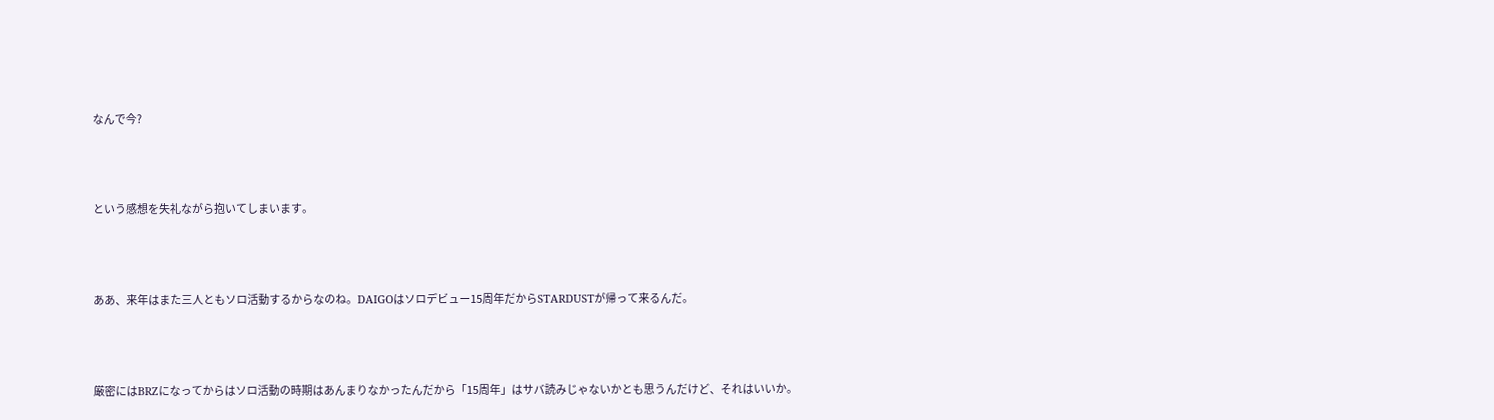なんで今?



という感想を失礼ながら抱いてしまいます。



ああ、来年はまた三人ともソロ活動するからなのね。DAIGOはソロデビュー15周年だからSTARDUSTが帰って来るんだ。



厳密にはBRZになってからはソロ活動の時期はあんまりなかったんだから「15周年」はサバ読みじゃないかとも思うんだけど、それはいいか。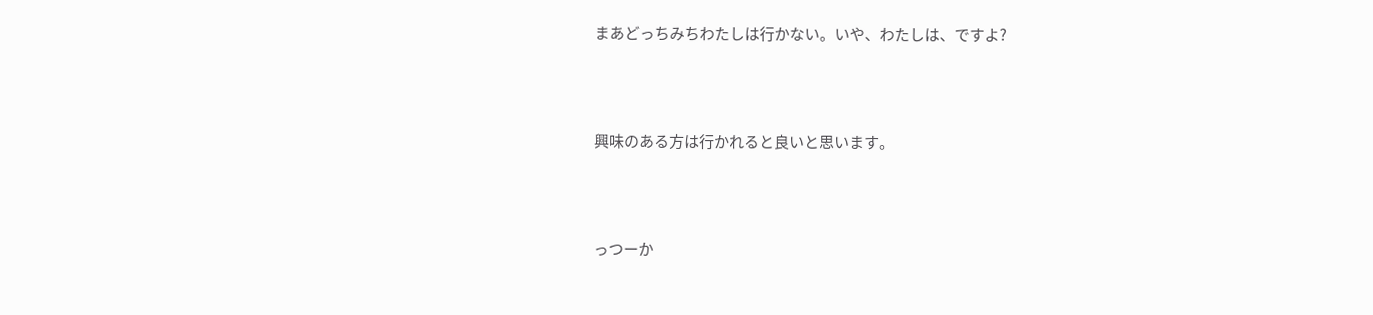まあどっちみちわたしは行かない。いや、わたしは、ですよ?



興味のある方は行かれると良いと思います。



っつーか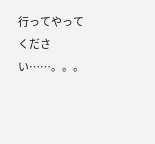行ってやってください……。。。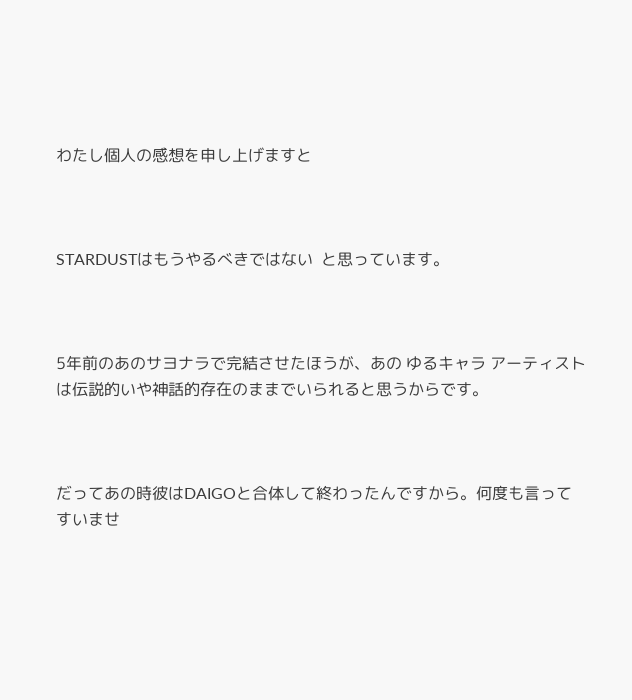わたし個人の感想を申し上げますと



STARDUSTはもうやるべきではない  と思っています。



5年前のあのサヨナラで完結させたほうが、あの ゆるキャラ アーティストは伝説的いや神話的存在のままでいられると思うからです。



だってあの時彼はDAIGOと合体して終わったんですから。何度も言ってすいませ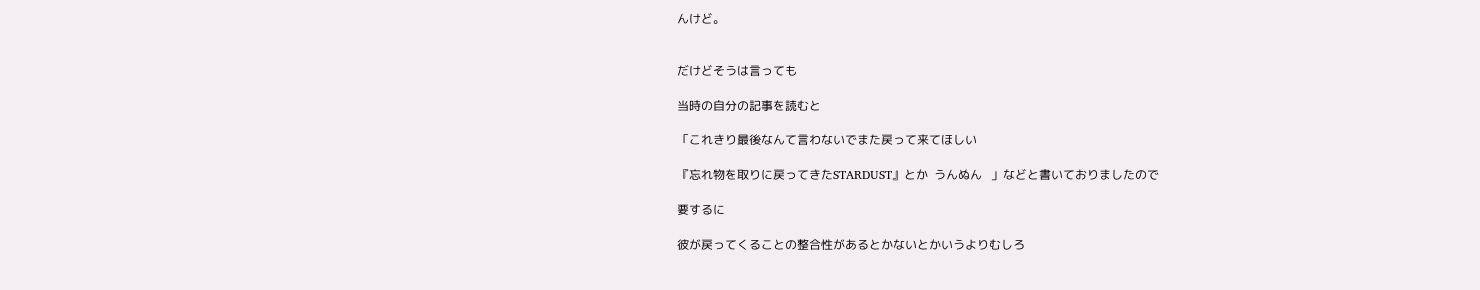んけど。


だけどそうは言っても

当時の自分の記事を読むと

「これきり最後なんて言わないでまた戻って来てほしい

『忘れ物を取りに戻ってきたSTARDUST』とか  うんぬん   」などと書いておりましたので

要するに

彼が戻ってくることの整合性があるとかないとかいうよりむしろ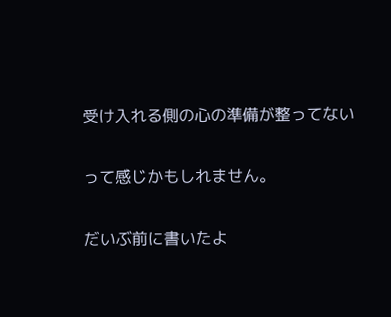受け入れる側の心の準備が整ってない

って感じかもしれません。

だいぶ前に書いたよ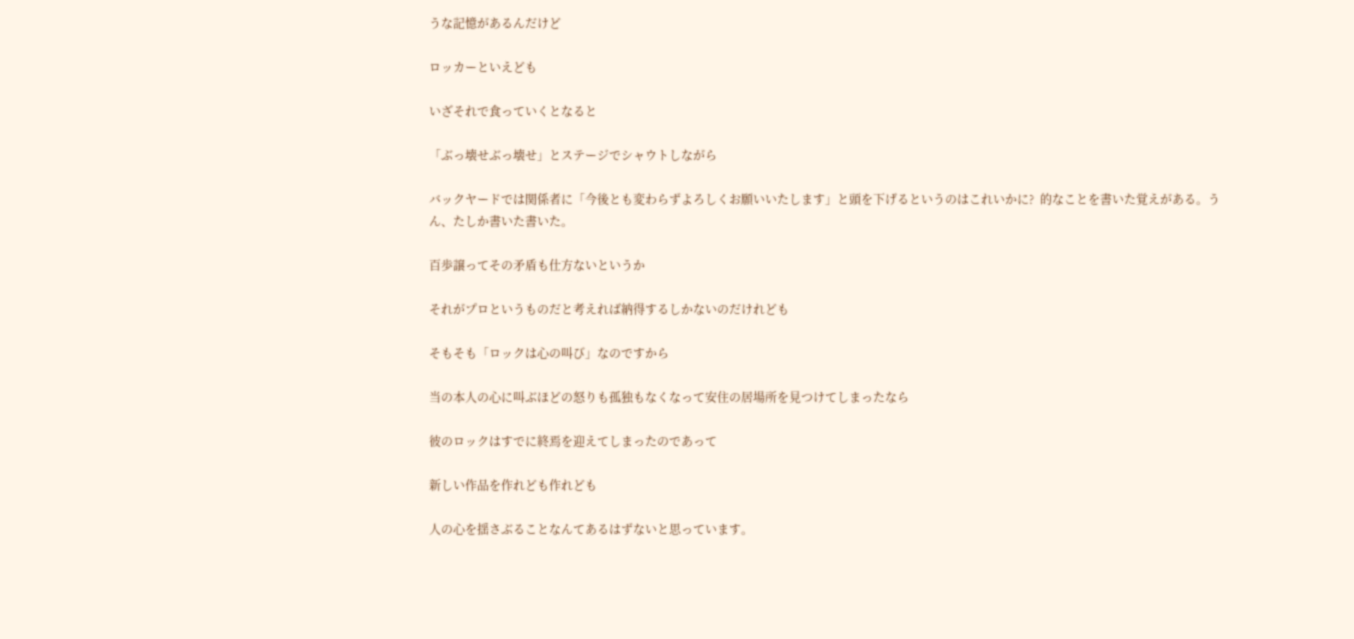うな記憶があるんだけど

ロッカーといえども

いざそれで食っていくとなると

「ぶっ壊せぶっ壊せ」とステージでシャウトしながら

バックヤードでは関係者に「今後とも変わらずよろしくお願いいたします」と頭を下げるというのはこれいかに?  的なことを書いた覚えがある。うん、たしか書いた書いた。

百歩譲ってその矛盾も仕方ないというか

それがプロというものだと考えれば納得するしかないのだけれども

そもそも「ロックは心の叫び」なのですから

当の本人の心に叫ぶほどの怒りも孤独もなくなって安住の居場所を見つけてしまったなら

彼のロックはすでに終焉を迎えてしまったのであって

新しい作品を作れども作れども

人の心を揺さぶることなんてあるはずないと思っています。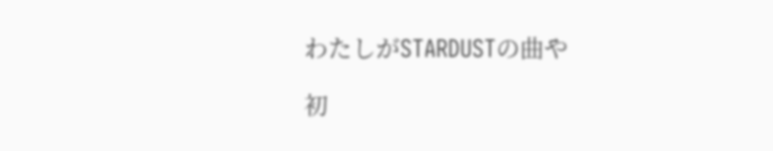わたしがSTARDUSTの曲や

初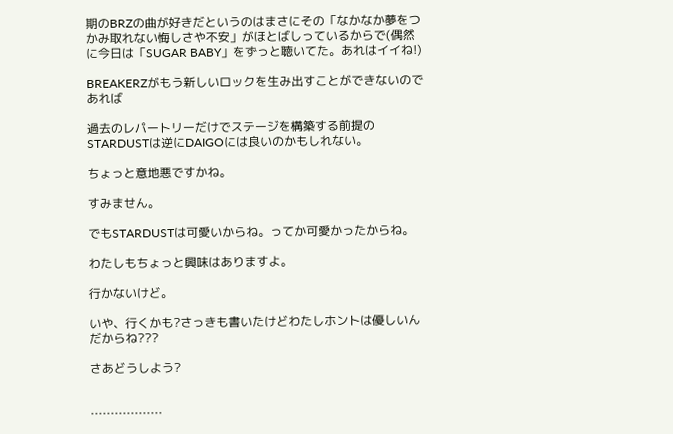期のBRZの曲が好きだというのはまさにその「なかなか夢をつかみ取れない悔しさや不安」がほとばしっているからで(偶然に今日は「SUGAR BABY」をずっと聴いてた。あれはイイね!)

BREAKERZがもう新しいロックを生み出すことができないのであれば

過去のレパートリーだけでステージを構築する前提のSTARDUSTは逆にDAIGOには良いのかもしれない。

ちょっと意地悪ですかね。

すみません。

でもSTARDUSTは可愛いからね。ってか可愛かったからね。

わたしもちょっと興味はありますよ。

行かないけど。

いや、行くかも?さっきも書いたけどわたしホントは優しいんだからね???

さあどうしよう?


………………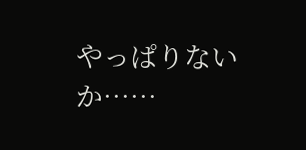やっぱりないか……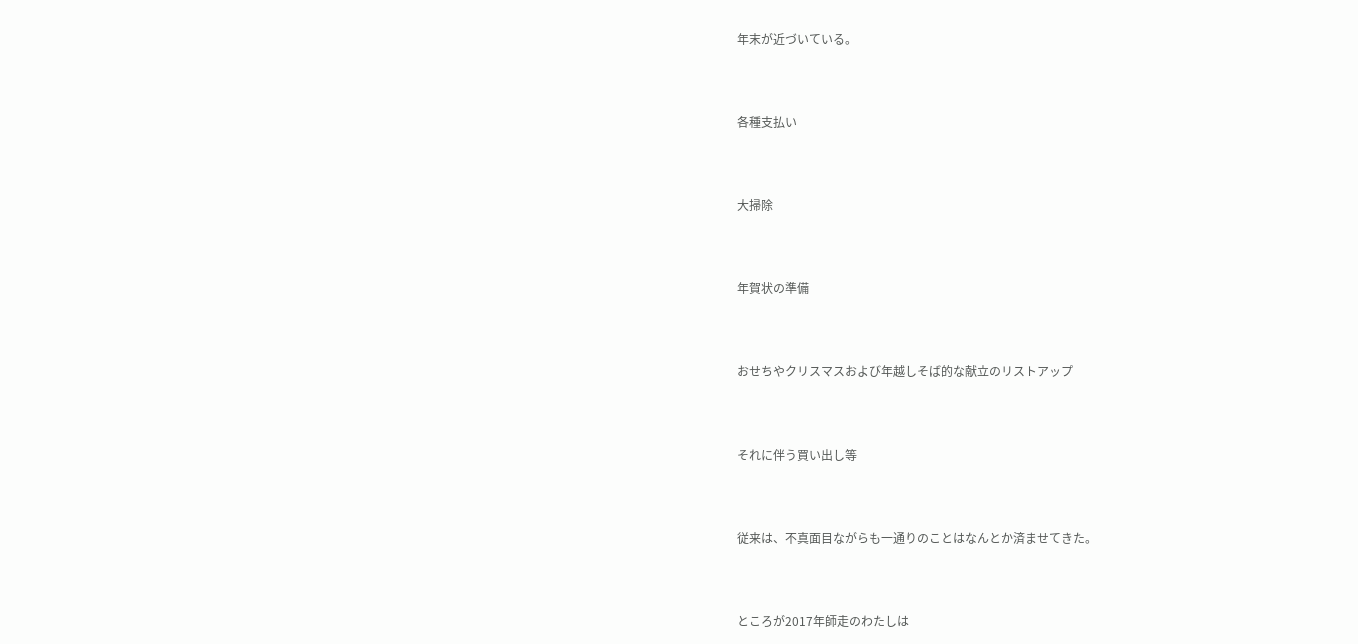年末が近づいている。



各種支払い



大掃除



年賀状の準備



おせちやクリスマスおよび年越しそば的な献立のリストアップ



それに伴う買い出し等



従来は、不真面目ながらも一通りのことはなんとか済ませてきた。



ところが2017年師走のわたしは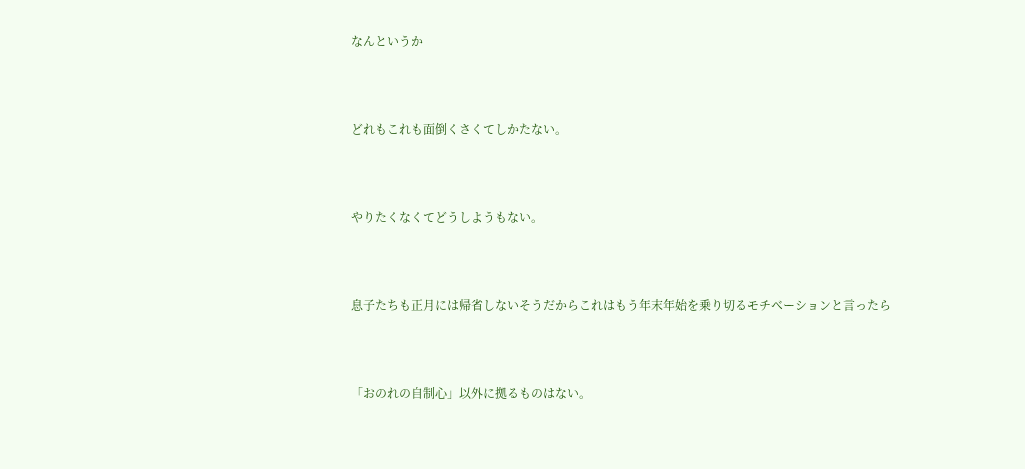なんというか



どれもこれも面倒くさくてしかたない。



やりたくなくてどうしようもない。



息子たちも正月には帰省しないそうだからこれはもう年末年始を乗り切るモチベーションと言ったら



「おのれの自制心」以外に拠るものはない。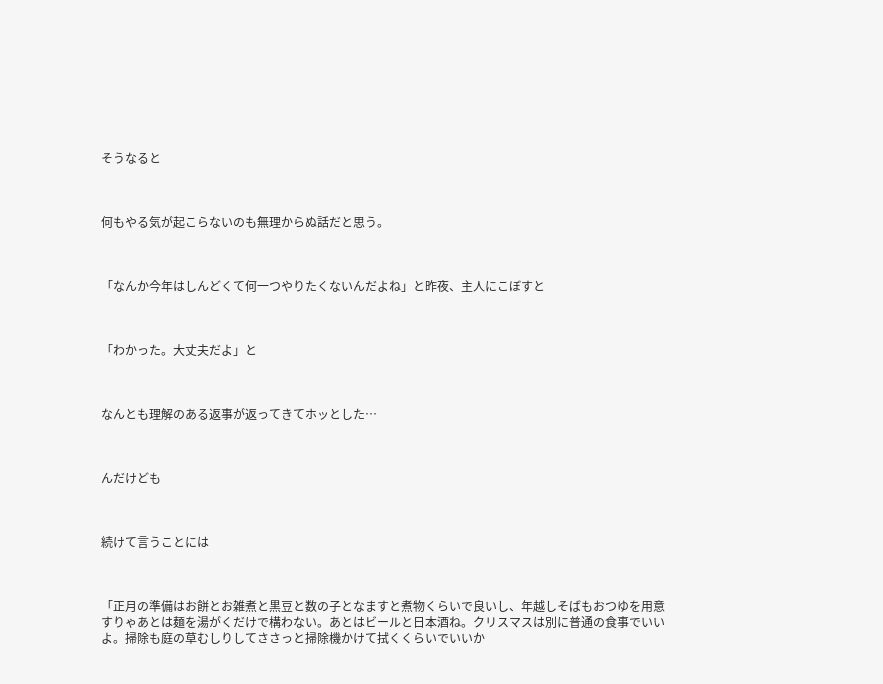そうなると



何もやる気が起こらないのも無理からぬ話だと思う。



「なんか今年はしんどくて何一つやりたくないんだよね」と昨夜、主人にこぼすと



「わかった。大丈夫だよ」と



なんとも理解のある返事が返ってきてホッとした…



んだけども



続けて言うことには



「正月の準備はお餅とお雑煮と黒豆と数の子となますと煮物くらいで良いし、年越しそばもおつゆを用意すりゃあとは麺を湯がくだけで構わない。あとはビールと日本酒ね。クリスマスは別に普通の食事でいいよ。掃除も庭の草むしりしてささっと掃除機かけて拭くくらいでいいか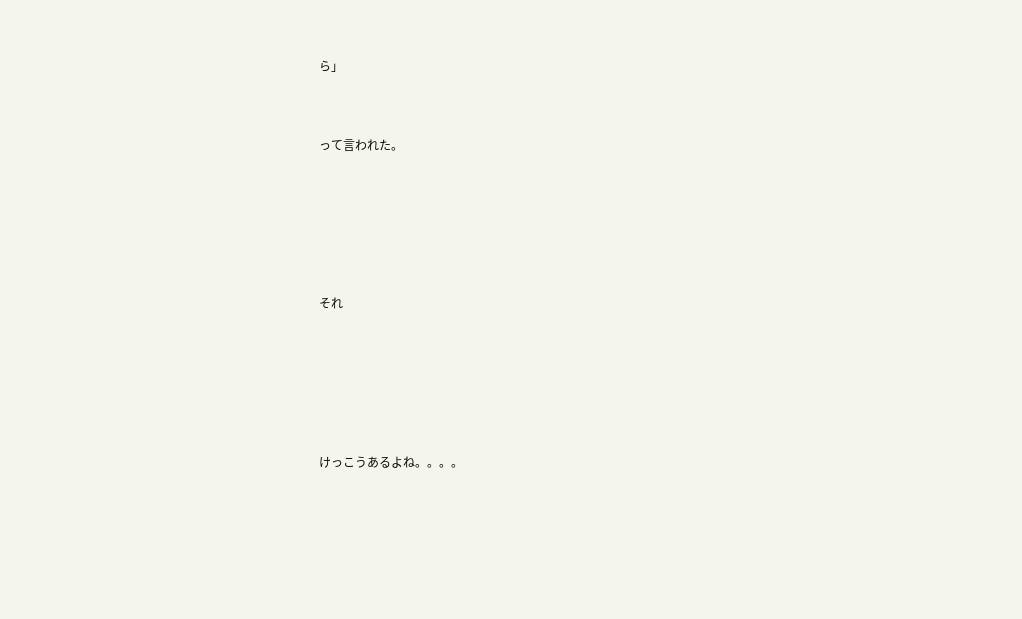ら」



って言われた。







それ







けっこうあるよね。。。。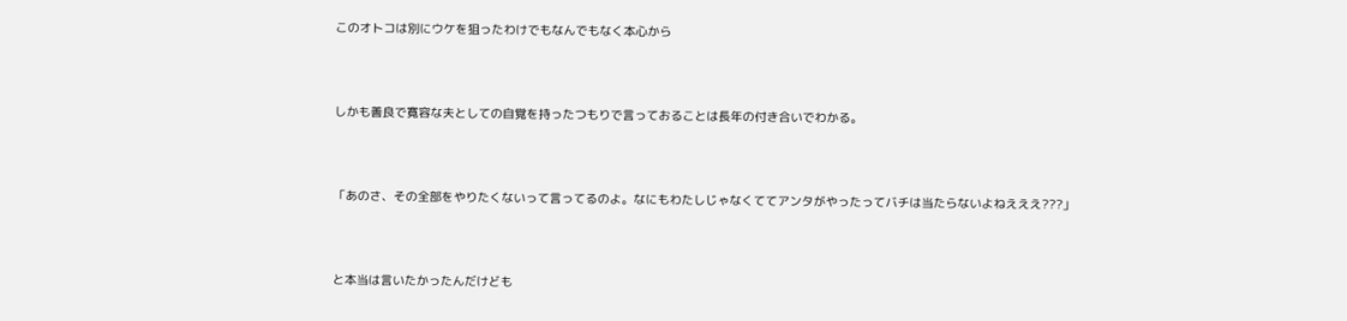このオトコは別にウケを狙ったわけでもなんでもなく本心から



しかも善良で寛容な夫としての自覚を持ったつもりで言っておることは長年の付き合いでわかる。



「あのさ、その全部をやりたくないって言ってるのよ。なにもわたしじゃなくててアンタがやったってバチは当たらないよねえええ???」



と本当は言いたかったんだけども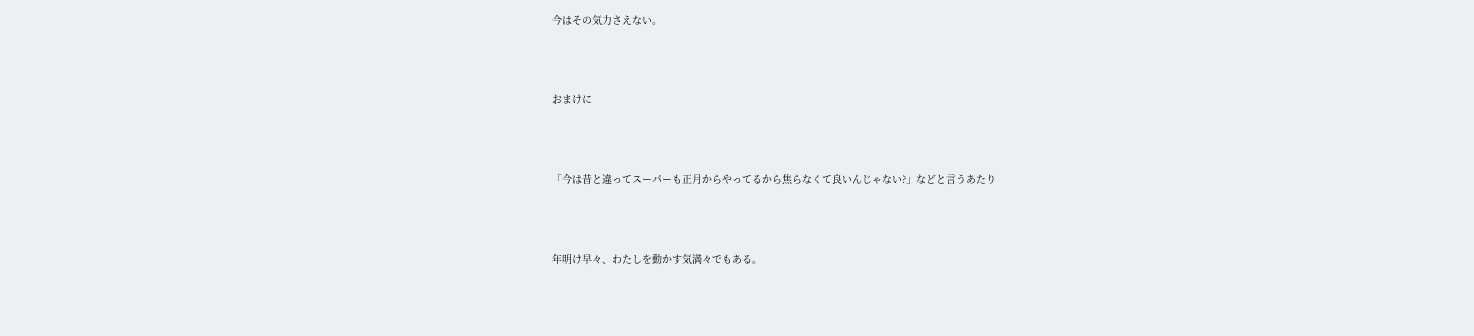今はその気力さえない。



おまけに



「今は昔と違ってスーパーも正月からやってるから焦らなくて良いんじゃない?」などと言うあたり



年明け早々、わたしを動かす気満々でもある。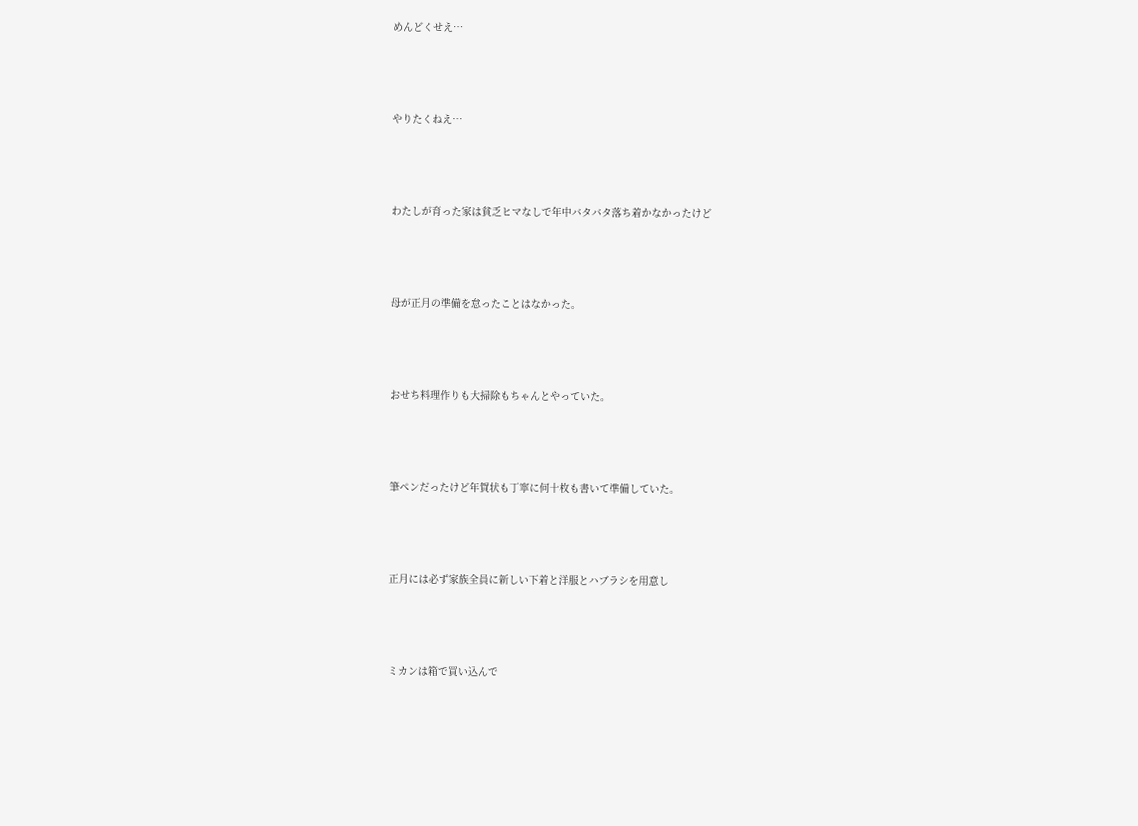めんどくせえ…



やりたくねえ…



わたしが育った家は貧乏ヒマなしで年中バタバタ落ち着かなかったけど



母が正月の準備を怠ったことはなかった。



おせち料理作りも大掃除もちゃんとやっていた。



筆ペンだったけど年賀状も丁寧に何十枚も書いて準備していた。



正月には必ず家族全員に新しい下着と洋服とハブラシを用意し



ミカンは箱で買い込んで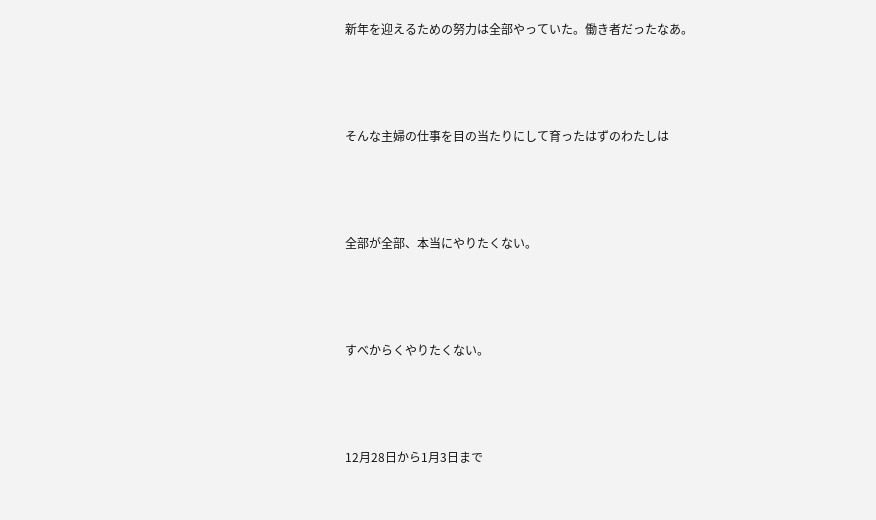新年を迎えるための努力は全部やっていた。働き者だったなあ。



そんな主婦の仕事を目の当たりにして育ったはずのわたしは



全部が全部、本当にやりたくない。



すべからくやりたくない。



12月28日から1月3日まで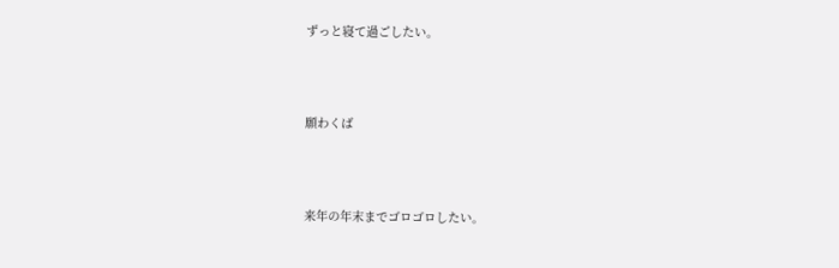ずっと寝て過ごしたい。



願わくば



来年の年末までゴロゴロしたい。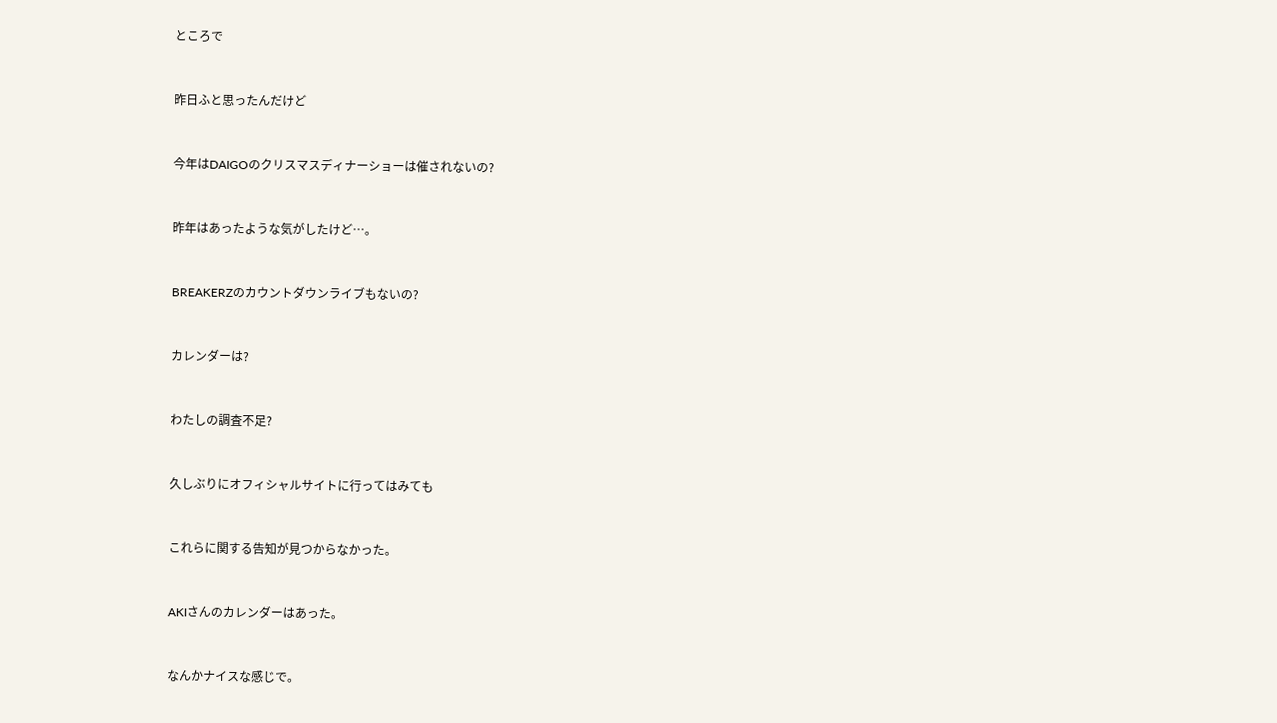ところで



昨日ふと思ったんだけど



今年はDAIGOのクリスマスディナーショーは催されないの?



昨年はあったような気がしたけど…。



BREAKERZのカウントダウンライブもないの?



カレンダーは?



わたしの調査不足?



久しぶりにオフィシャルサイトに行ってはみても



これらに関する告知が見つからなかった。



AKIさんのカレンダーはあった。



なんかナイスな感じで。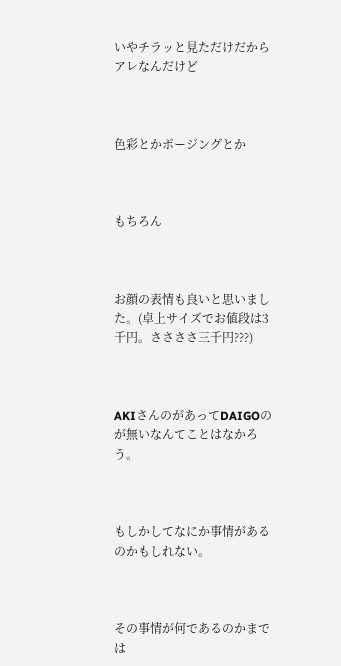いやチラッと見ただけだからアレなんだけど



色彩とかポージングとか



もちろん



お顔の表情も良いと思いました。(卓上サイズでお値段は3千円。ささささ三千円???)



AKIさんのがあってDAIGOのが無いなんてことはなかろう。



もしかしてなにか事情があるのかもしれない。



その事情が何であるのかまでは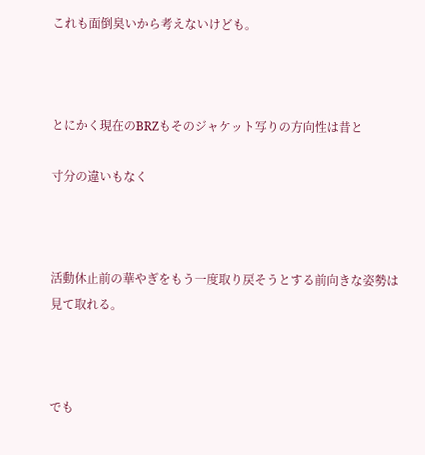これも面倒臭いから考えないけども。



とにかく現在のBRZもそのジャケット写りの方向性は昔と

寸分の違いもなく



活動休止前の華やぎをもう一度取り戻そうとする前向きな姿勢は見て取れる。



でも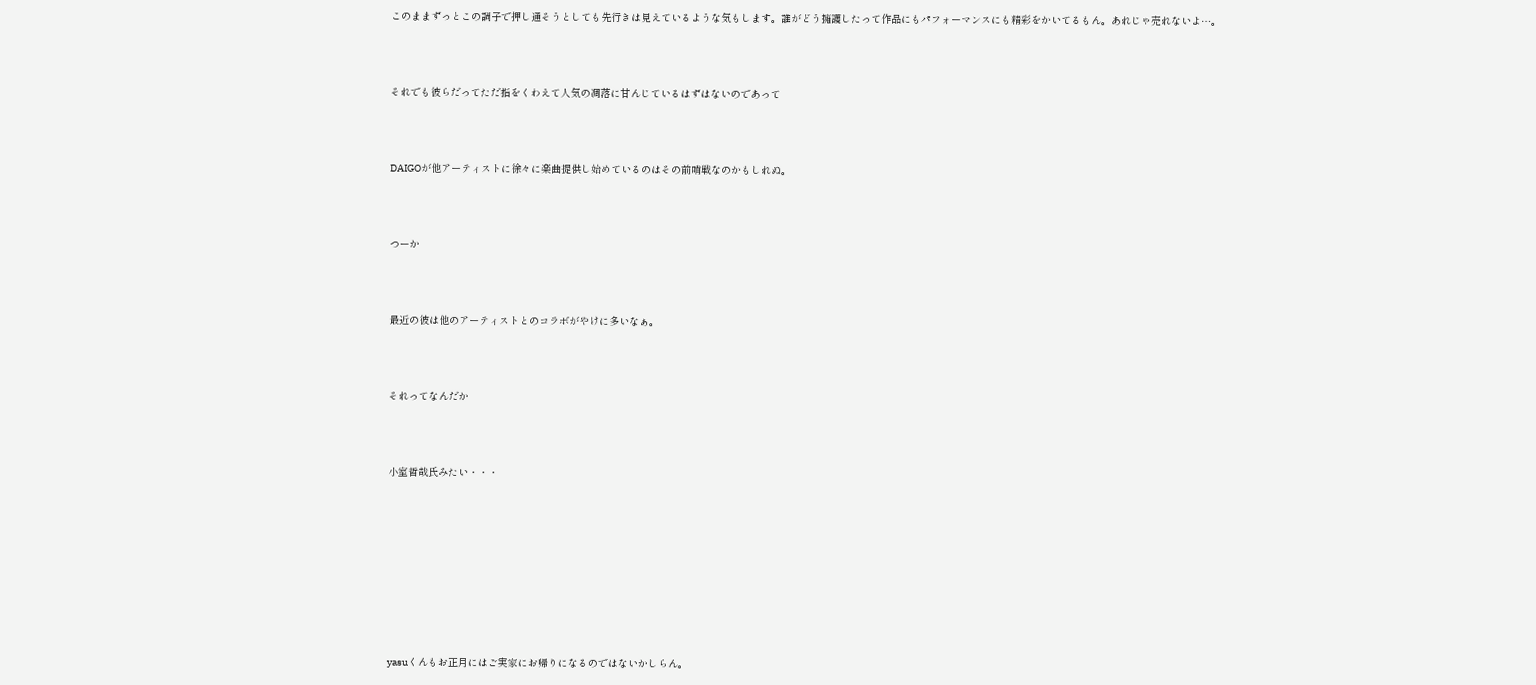このままずっとこの調子で押し通そうとしても先行きは見えているような気もします。誰がどう擁護したって作品にもパフォーマンスにも精彩をかいてるもん。あれじゃ売れないよ…。



それでも彼らだってただ指をくわえて人気の凋落に甘んじているはずはないのであって



DAIGOが他アーティストに徐々に楽曲提供し始めているのはその前哨戦なのかもしれぬ。



つーか



最近の彼は他のアーティストとのコラボがやけに多いなぁ。



それってなんだか



小室哲哉氏みたい・・・









yasuくんもお正月にはご実家にお帰りになるのではないかしらん。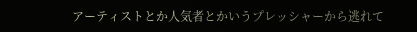アーティストとか人気者とかいうプレッシャーから逃れて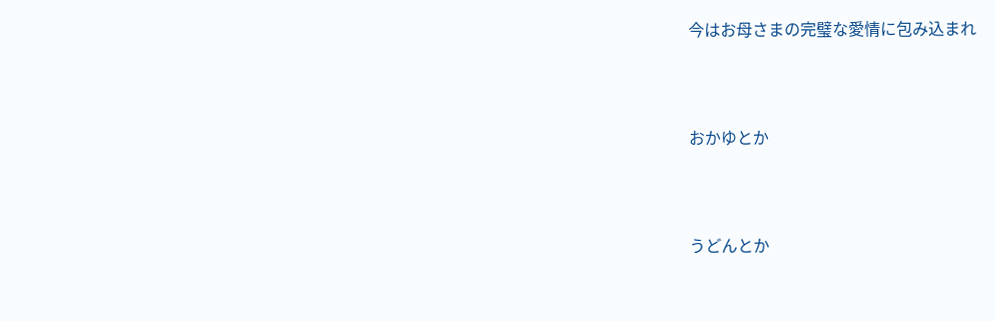今はお母さまの完璧な愛情に包み込まれ



おかゆとか



うどんとか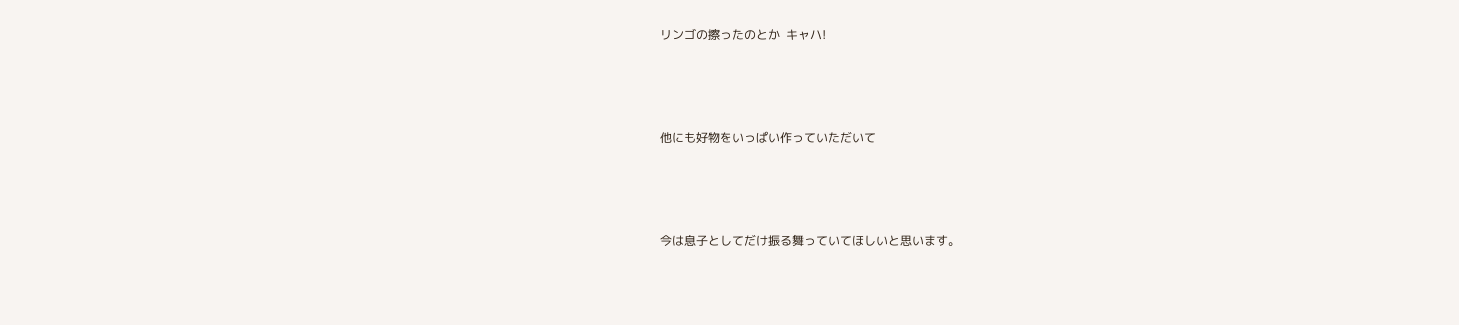リンゴの擦ったのとか  キャハ!



他にも好物をいっぱい作っていただいて



今は息子としてだけ振る舞っていてほしいと思います。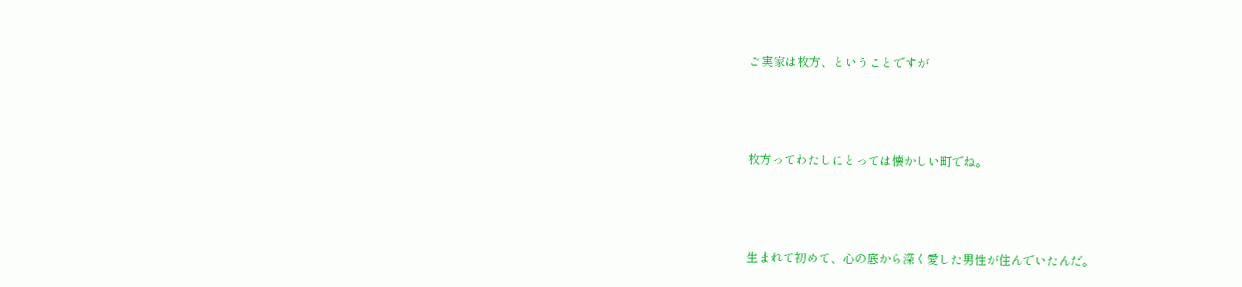ご実家は枚方、ということですが



枚方ってわたしにとっては懐かしい町でね。



生まれて初めて、心の底から深く愛した男性が住んでいたんだ。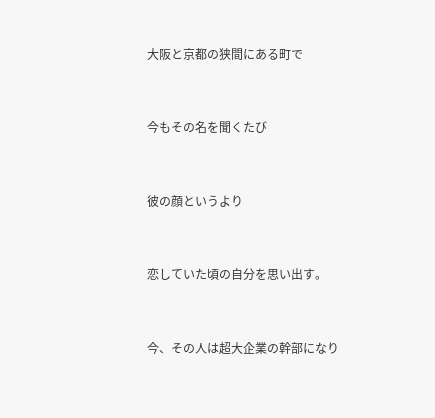大阪と京都の狭間にある町で



今もその名を聞くたび



彼の顔というより



恋していた頃の自分を思い出す。



今、その人は超大企業の幹部になり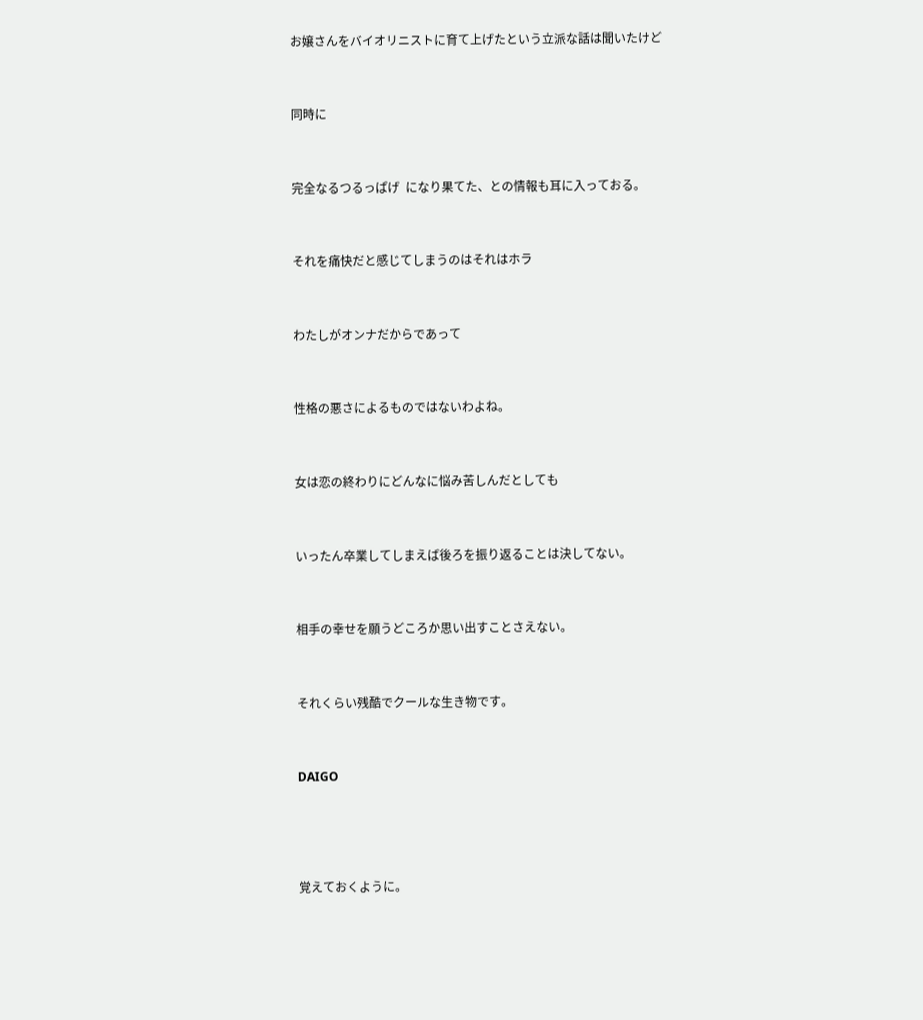お嬢さんをバイオリニストに育て上げたという立派な話は聞いたけど



同時に



完全なるつるっぱげ  になり果てた、との情報も耳に入っておる。



それを痛快だと感じてしまうのはそれはホラ



わたしがオンナだからであって



性格の悪さによるものではないわよね。



女は恋の終わりにどんなに悩み苦しんだとしても



いったん卒業してしまえば後ろを振り返ることは決してない。



相手の幸せを願うどころか思い出すことさえない。



それくらい残酷でクールな生き物です。



DAIGO





覚えておくように。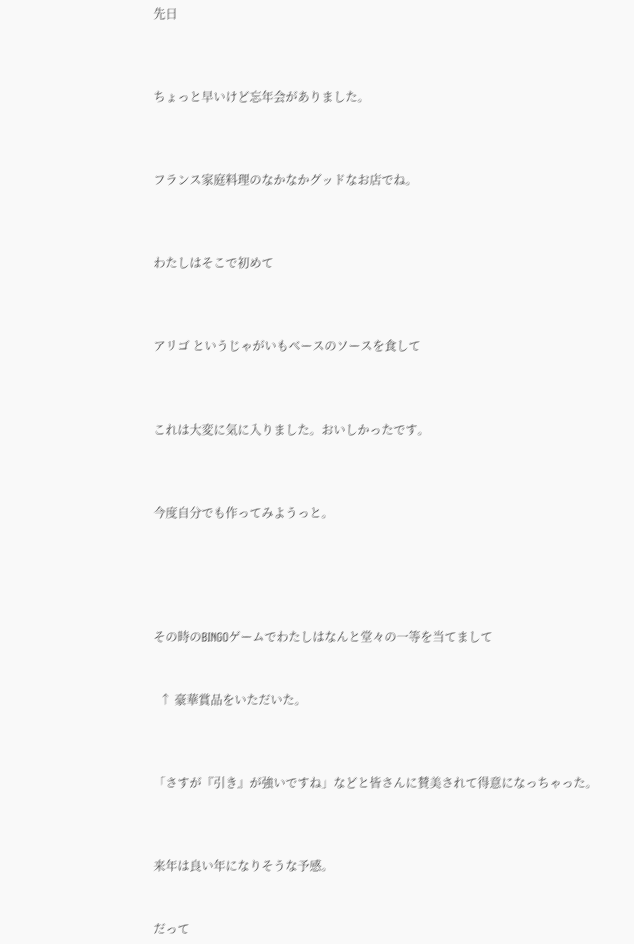先日



ちょっと早いけど忘年会がありました。



フランス家庭料理のなかなかグッドなお店でね。



わたしはそこで初めて



アリゴ というじゃがいもベースのソースを食して



これは大変に気に入りました。おいしかったです。



今度自分でも作ってみようっと。





その時のBINGOゲームでわたしはなんと堂々の一等を当てまして


  ↑ 豪華賞品をいただいた。



「さすが『引き』が強いですね」などと皆さんに賛美されて得意になっちゃった。



来年は良い年になりそうな予感。


だって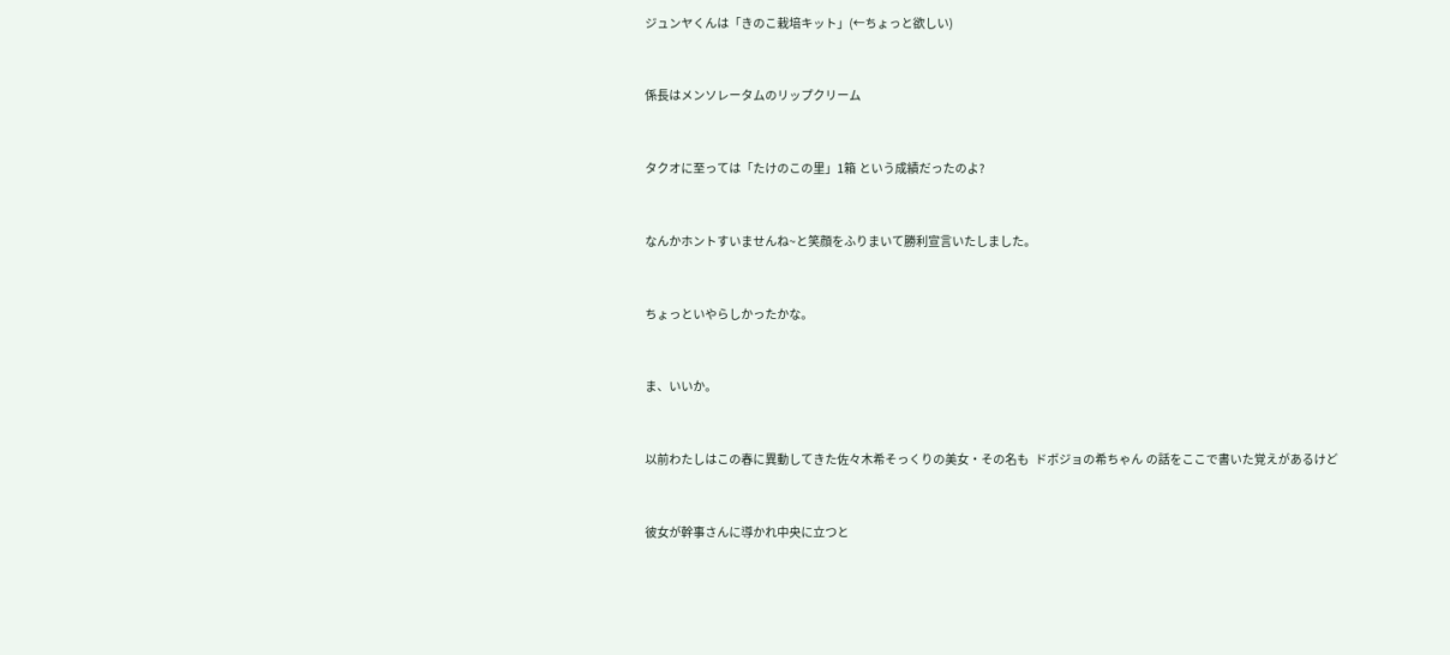ジュンヤくんは「きのこ栽培キット」(←ちょっと欲しい)



係長はメンソレータムのリップクリーム



タクオに至っては「たけのこの里」1箱 という成績だったのよ?



なんかホントすいませんね~と笑顔をふりまいて勝利宣言いたしました。



ちょっといやらしかったかな。



ま、いいか。



以前わたしはこの春に異動してきた佐々木希そっくりの美女・その名も  ドボジョの希ちゃん の話をここで書いた覚えがあるけど



彼女が幹事さんに導かれ中央に立つと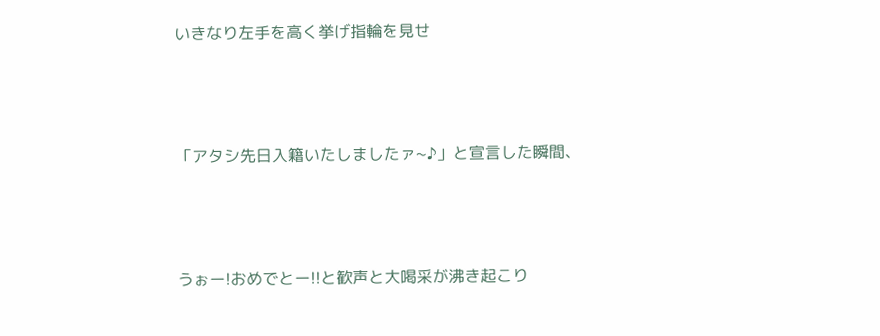いきなり左手を高く挙げ指輪を見せ



「アタシ先日入籍いたしましたァ~♪」と宣言した瞬間、



うぉー!おめでとー!!と歓声と大喝采が沸き起こり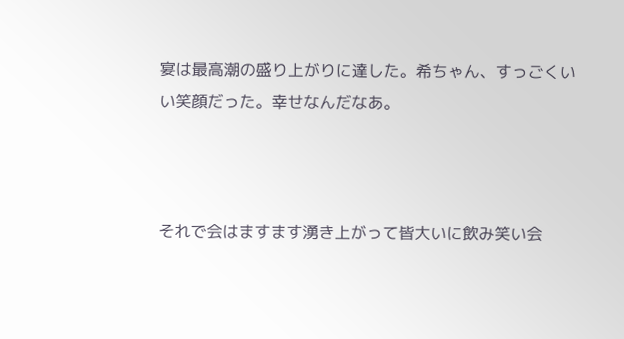宴は最高潮の盛り上がりに達した。希ちゃん、すっごくいい笑顔だった。幸せなんだなあ。



それで会はますます湧き上がって皆大いに飲み笑い会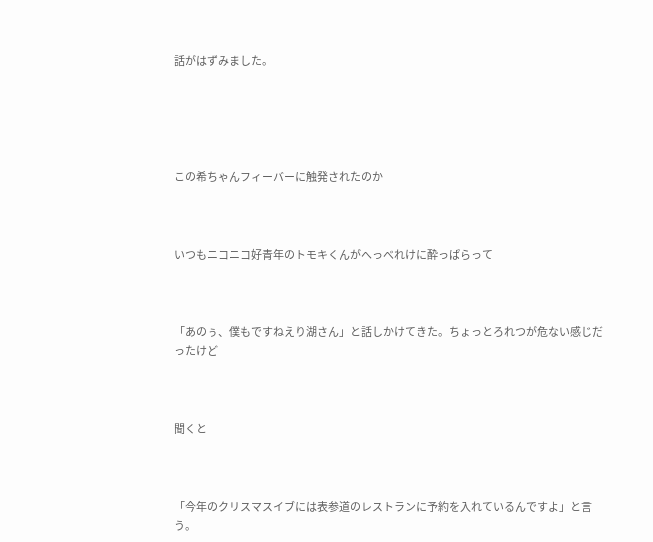話がはずみました。





この希ちゃんフィーバーに触発されたのか



いつもニコニコ好青年のトモキくんがへっべれけに酔っぱらって



「あのぅ、僕もですねえり湖さん」と話しかけてきた。ちょっとろれつが危ない感じだったけど



聞くと



「今年のクリスマスイブには表参道のレストランに予約を入れているんですよ」と言う。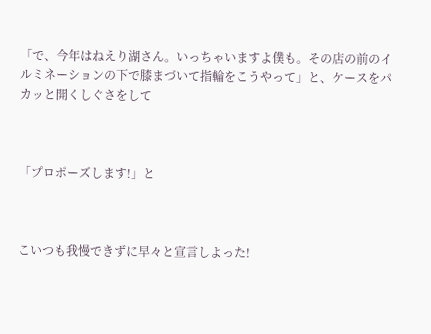「で、今年はねえり湖さん。いっちゃいますよ僕も。その店の前のイルミネーションの下で膝まづいて指輪をこうやって」と、ケースをパカッと開くしぐさをして



「プロポーズします!」と



こいつも我慢できずに早々と宣言しよった!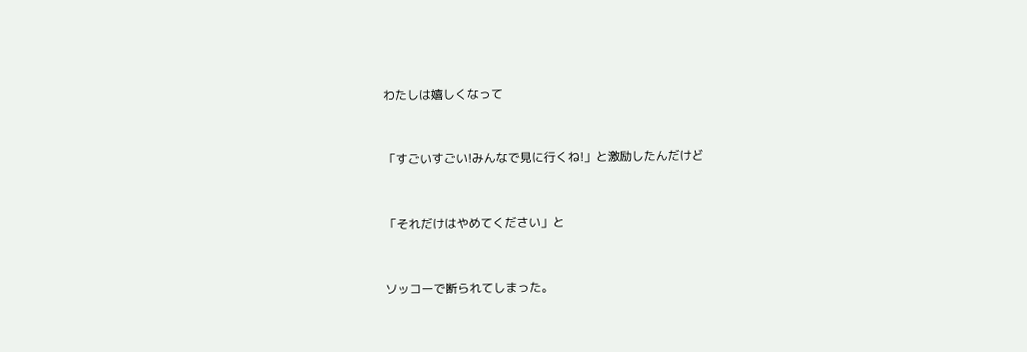わたしは嬉しくなって



「すごいすごい!みんなで見に行くね!」と激励したんだけど



「それだけはやめてください」と



ソッコーで断られてしまった。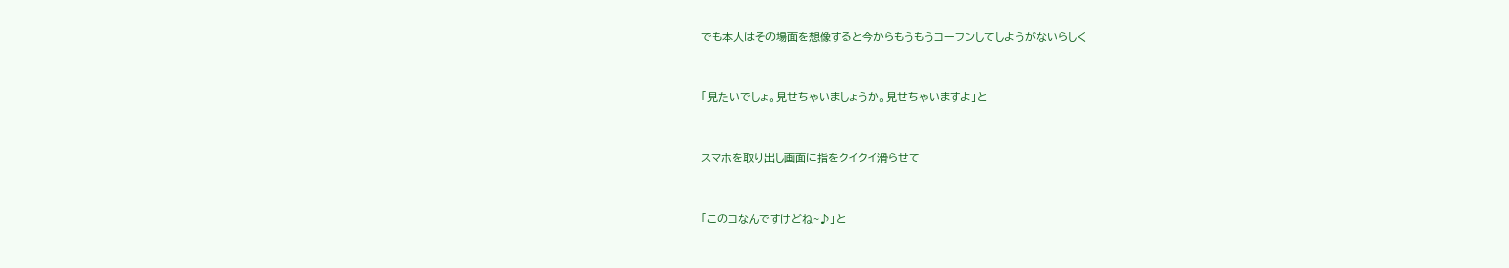でも本人はその場面を想像すると今からもうもうコーフンしてしようがないらしく



「見たいでしょ。見せちゃいましょうか。見せちゃいますよ」と



スマホを取り出し画面に指をクイクイ滑らせて



「このコなんですけどね~♪」と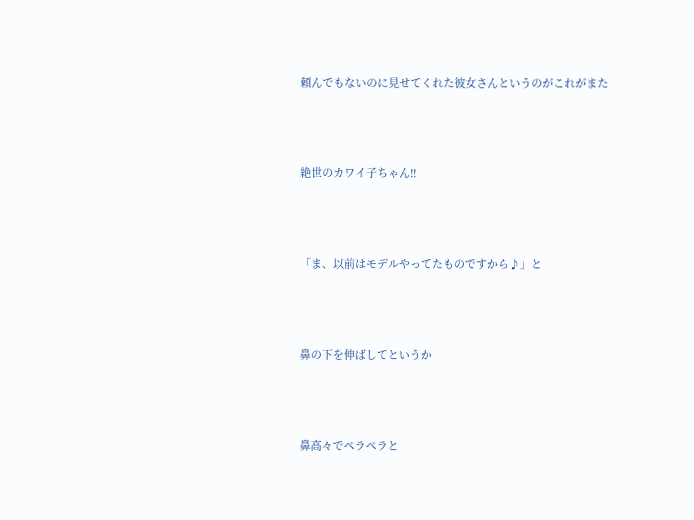頼んでもないのに見せてくれた彼女さんというのがこれがまた



絶世のカワイ子ちゃん!!



「ま、以前はモデルやってたものですから♪」と



鼻の下を伸ばしてというか



鼻高々でペラペラと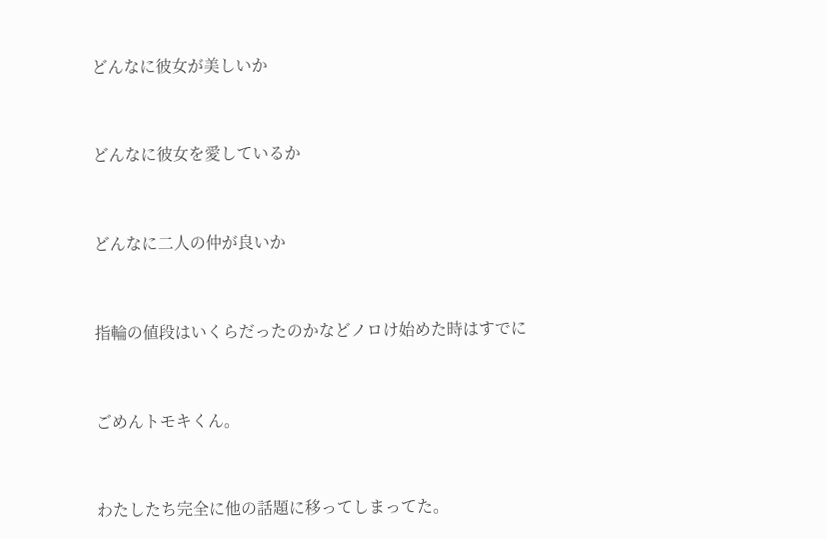どんなに彼女が美しいか



どんなに彼女を愛しているか



どんなに二人の仲が良いか



指輪の値段はいくらだったのかなどノロけ始めた時はすでに



ごめんトモキくん。



わたしたち完全に他の話題に移ってしまってた。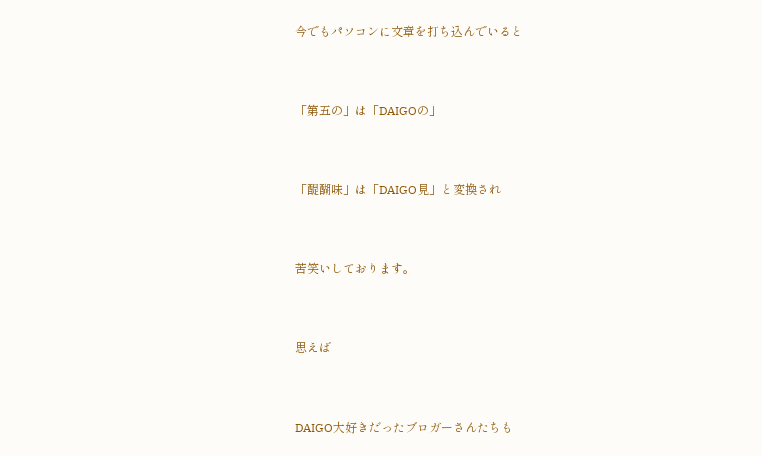今でもパソコンに文章を打ち込んでいると



「第五の」は「DAIGOの」



「醍醐味」は「DAIGO見」と変換され



苦笑いしております。



思えば



DAIGO大好きだったブロガーさんたちも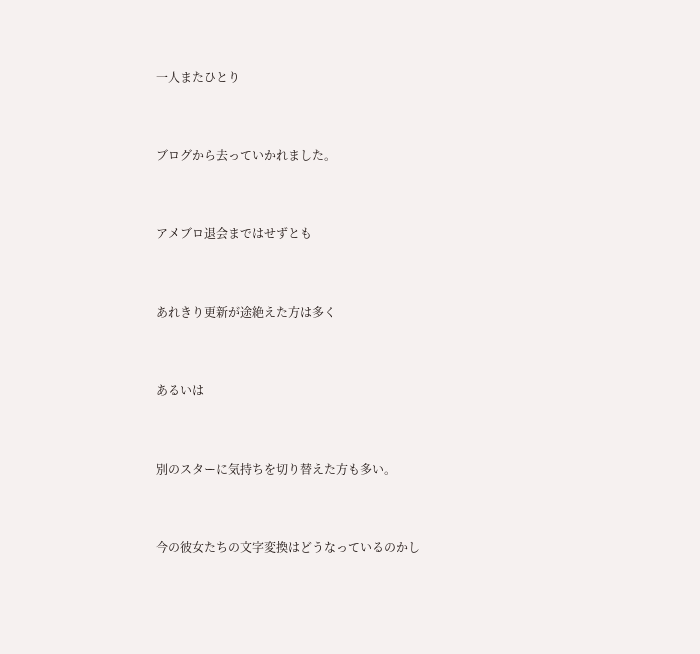一人またひとり



ブログから去っていかれました。



アメブロ退会まではせずとも



あれきり更新が途絶えた方は多く



あるいは



別のスターに気持ちを切り替えた方も多い。



今の彼女たちの文字変換はどうなっているのかし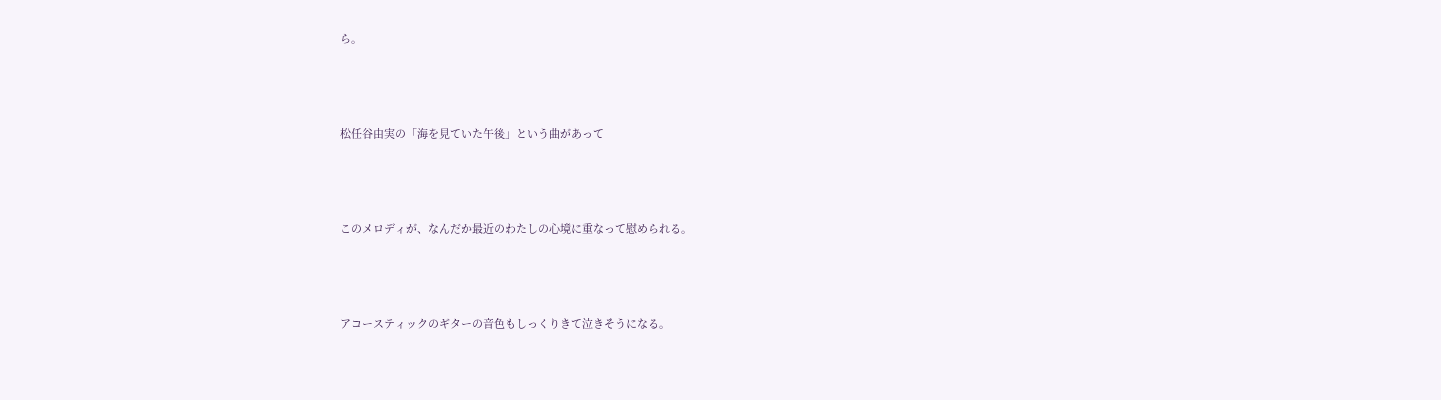ら。



松任谷由実の「海を見ていた午後」という曲があって



このメロディが、なんだか最近のわたしの心境に重なって慰められる。



アコースティックのギターの音色もしっくりきて泣きそうになる。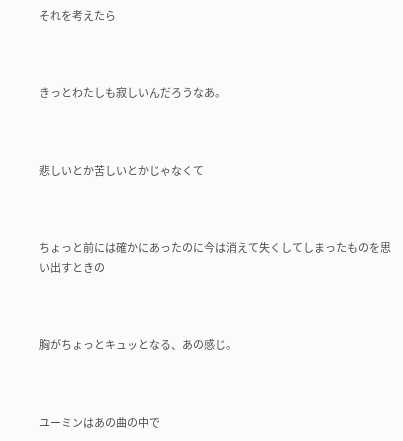それを考えたら



きっとわたしも寂しいんだろうなあ。



悲しいとか苦しいとかじゃなくて



ちょっと前には確かにあったのに今は消えて失くしてしまったものを思い出すときの



胸がちょっとキュッとなる、あの感じ。



ユーミンはあの曲の中で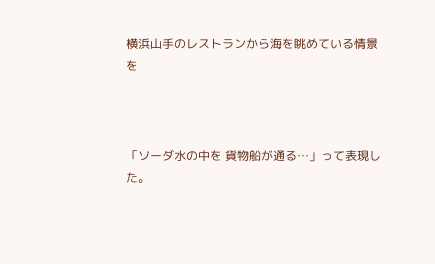横浜山手のレストランから海を眺めている情景を



「ソーダ水の中を 貨物船が通る…」って表現した。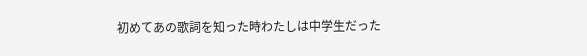初めてあの歌詞を知った時わたしは中学生だった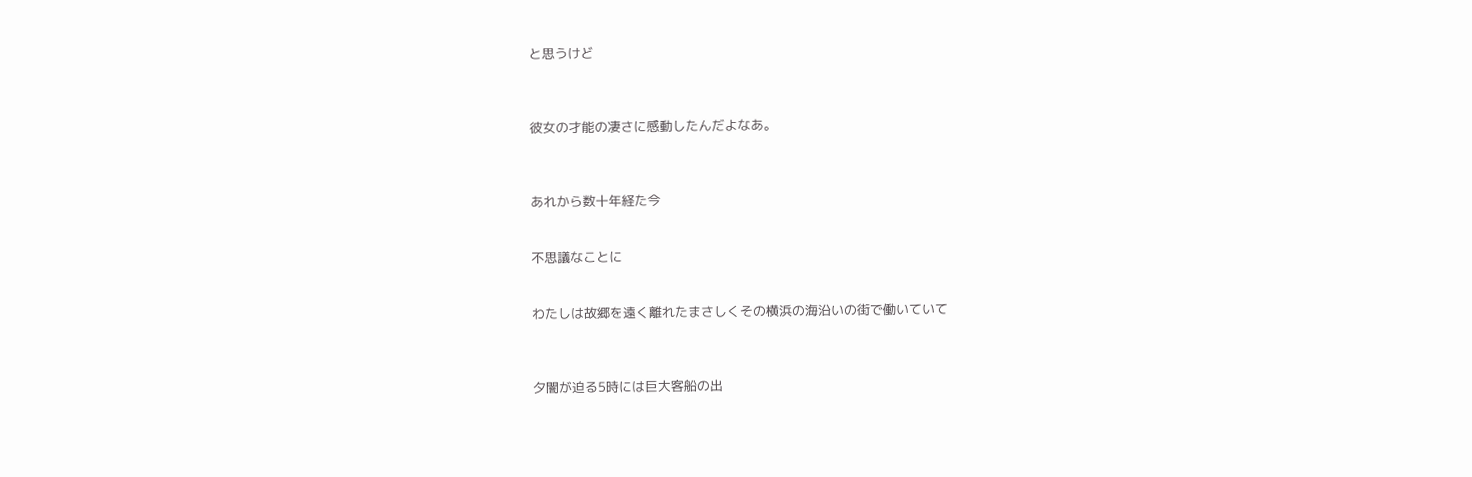と思うけど



彼女の才能の凄さに感動したんだよなあ。



あれから数十年経た今


不思議なことに


わたしは故郷を遠く離れたまさしくその横浜の海沿いの街で働いていて



夕闇が迫る5時には巨大客船の出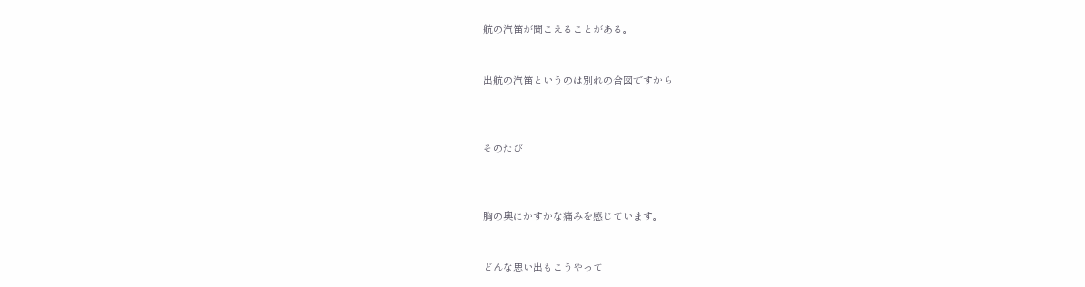航の汽笛が聞こえることがある。


出航の汽笛というのは別れの合図ですから



そのたび



胸の奥にかすかな痛みを感じています。


どんな思い出もこうやって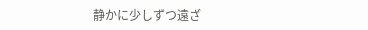静かに少しずつ遠ざ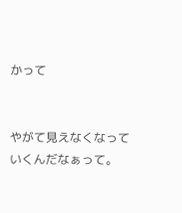かって


やがて見えなくなっていくんだなぁって。